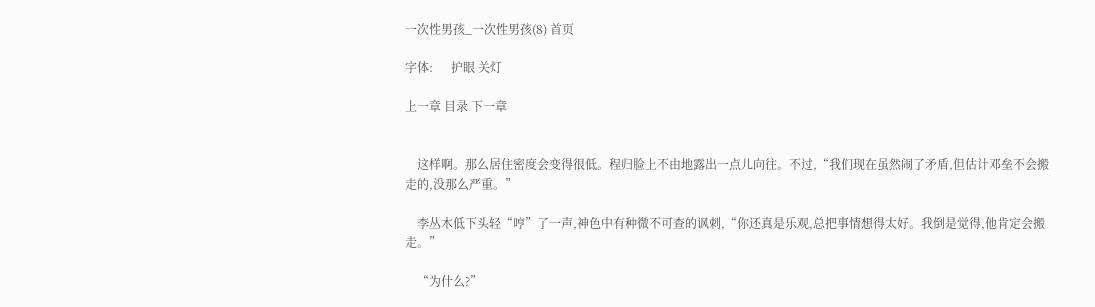一次性男孩_一次性男孩(8) 首页

字体:      护眼 关灯

上一章 目录 下一章


    这样啊。那么居住密度会变得很低。程归脸上不由地露出一点儿向往。不过,“我们现在虽然闹了矛盾,但估计邓垒不会搬走的,没那么严重。”

    李丛木低下头轻“哼”了一声,神色中有种微不可查的讽刺,“你还真是乐观,总把事情想得太好。我倒是觉得,他肯定会搬走。”

    “为什么?”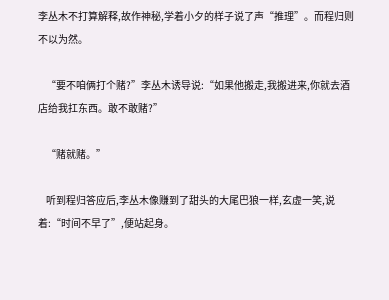李丛木不打算解释,故作神秘,学着小夕的样子说了声“推理”。而程归则不以为然。

    “要不咱俩打个赌?”李丛木诱导说:“如果他搬走,我搬进来,你就去酒店给我扛东西。敢不敢赌?”

    “赌就赌。”

    听到程归答应后,李丛木像赚到了甜头的大尾巴狼一样,玄虚一笑,说着:“时间不早了”,便站起身。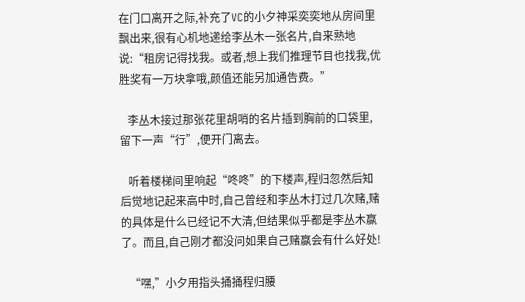在门口离开之际,补充了VC的小夕神采奕奕地从房间里飘出来,很有心机地递给李丛木一张名片,自来熟地说:“租房记得找我。或者,想上我们推理节目也找我,优胜奖有一万块拿哦,颜值还能另加通告费。”

    李丛木接过那张花里胡哨的名片插到胸前的口袋里,留下一声“行”,便开门离去。

    听着楼梯间里响起“咚咚”的下楼声,程归忽然后知后觉地记起来高中时,自己曾经和李丛木打过几次赌,赌的具体是什么已经记不大清,但结果似乎都是李丛木赢了。而且,自己刚才都没问如果自己赌赢会有什么好处!

    “嘿,”小夕用指头捅捅程归腰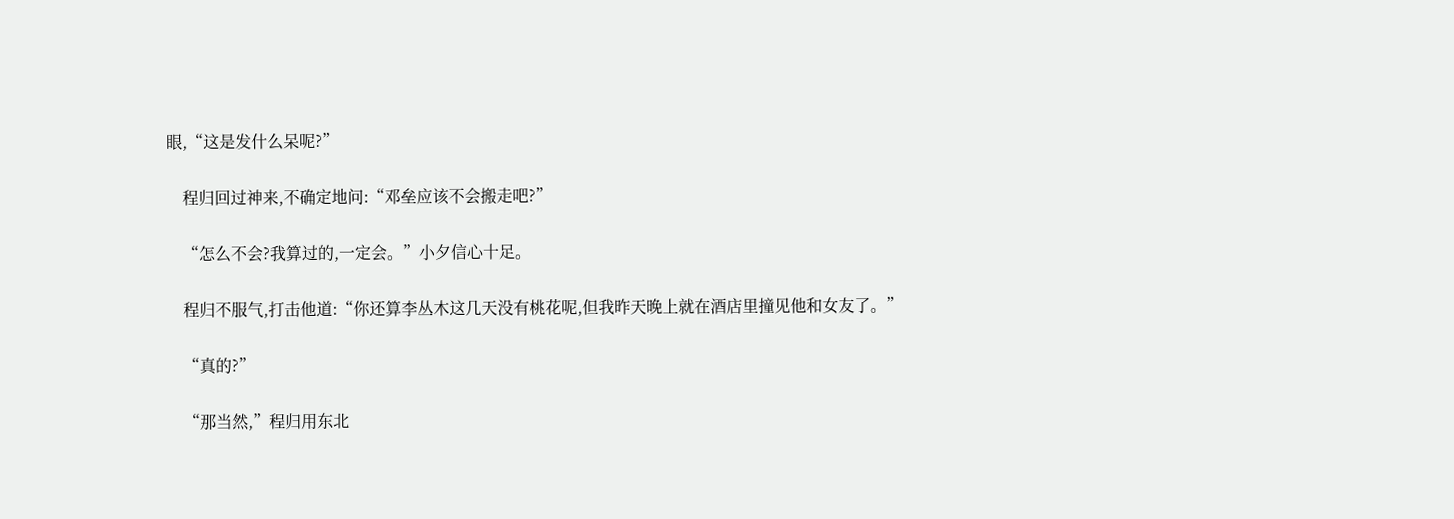眼,“这是发什么呆呢?”

    程归回过神来,不确定地问:“邓垒应该不会搬走吧?”

    “怎么不会?我算过的,一定会。”小夕信心十足。

    程归不服气,打击他道:“你还算李丛木这几天没有桃花呢,但我昨天晚上就在酒店里撞见他和女友了。”

    “真的?”

    “那当然,”程归用东北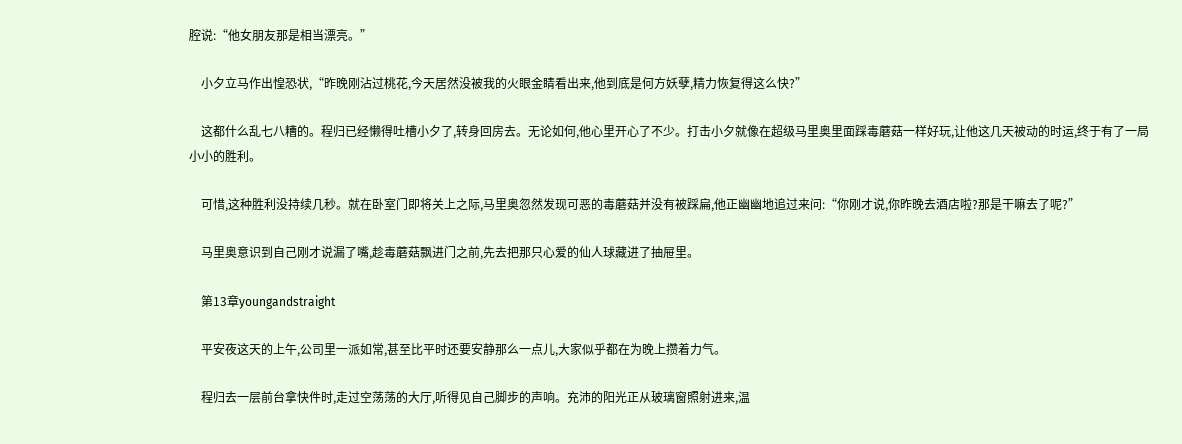腔说:“他女朋友那是相当漂亮。”

    小夕立马作出惶恐状,“昨晚刚沾过桃花,今天居然没被我的火眼金睛看出来,他到底是何方妖孽,精力恢复得这么快?”

    这都什么乱七八糟的。程归已经懒得吐槽小夕了,转身回房去。无论如何,他心里开心了不少。打击小夕就像在超级马里奥里面踩毒蘑菇一样好玩,让他这几天被动的时运,终于有了一局小小的胜利。

    可惜,这种胜利没持续几秒。就在卧室门即将关上之际,马里奥忽然发现可恶的毒蘑菇并没有被踩扁,他正幽幽地追过来问:“你刚才说,你昨晚去酒店啦?那是干嘛去了呢?”

    马里奥意识到自己刚才说漏了嘴,趁毒蘑菇飘进门之前,先去把那只心爱的仙人球藏进了抽屉里。

    第13章youngandstraight

    平安夜这天的上午,公司里一派如常,甚至比平时还要安静那么一点儿,大家似乎都在为晚上攒着力气。

    程归去一层前台拿快件时,走过空荡荡的大厅,听得见自己脚步的声响。充沛的阳光正从玻璃窗照射进来,温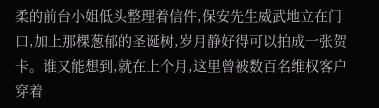柔的前台小姐低头整理着信件,保安先生威武地立在门口,加上那棵葱郁的圣诞树,岁月静好得可以拍成一张贺卡。谁又能想到,就在上个月,这里曾被数百名维权客户穿着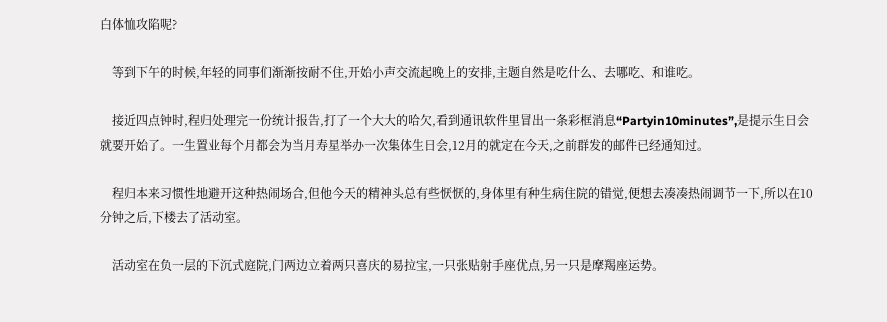白体恤攻陷呢?

    等到下午的时候,年轻的同事们渐渐按耐不住,开始小声交流起晚上的安排,主题自然是吃什么、去哪吃、和谁吃。

    接近四点钟时,程归处理完一份统计报告,打了一个大大的哈欠,看到通讯软件里冒出一条彩框消息“Partyin10minutes”,是提示生日会就要开始了。一生置业每个月都会为当月寿星举办一次集体生日会,12月的就定在今天,之前群发的邮件已经通知过。

    程归本来习惯性地避开这种热闹场合,但他今天的精神头总有些恹恹的,身体里有种生病住院的错觉,便想去凑凑热闹调节一下,所以在10分钟之后,下楼去了活动室。

    活动室在负一层的下沉式庭院,门两边立着两只喜庆的易拉宝,一只张贴射手座优点,另一只是摩羯座运势。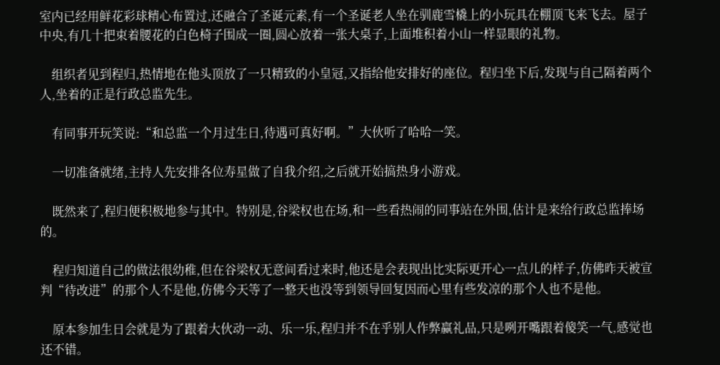室内已经用鲜花彩球精心布置过,还融合了圣诞元素,有一个圣诞老人坐在驯鹿雪橇上的小玩具在棚顶飞来飞去。屋子中央,有几十把束着腰花的白色椅子围成一圈,圆心放着一张大桌子,上面堆积着小山一样显眼的礼物。

    组织者见到程归,热情地在他头顶放了一只精致的小皇冠,又指给他安排好的座位。程归坐下后,发现与自己隔着两个人,坐着的正是行政总监先生。

    有同事开玩笑说:“和总监一个月过生日,待遇可真好啊。”大伙听了哈哈一笑。

    一切准备就绪,主持人先安排各位寿星做了自我介绍,之后就开始搞热身小游戏。

    既然来了,程归便积极地参与其中。特别是,谷梁权也在场,和一些看热闹的同事站在外围,估计是来给行政总监捧场的。

    程归知道自己的做法很幼稚,但在谷梁权无意间看过来时,他还是会表现出比实际更开心一点儿的样子,仿佛昨天被宣判“待改进”的那个人不是他,仿佛今天等了一整天也没等到领导回复因而心里有些发凉的那个人也不是他。

    原本参加生日会就是为了跟着大伙动一动、乐一乐,程归并不在乎别人作弊赢礼品,只是咧开嘴跟着傻笑一气,感觉也还不错。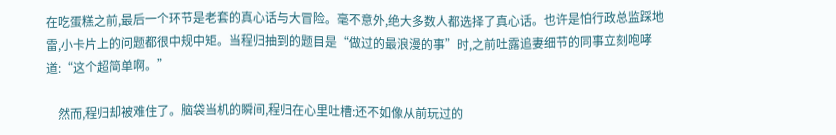在吃蛋糕之前,最后一个环节是老套的真心话与大冒险。毫不意外,绝大多数人都选择了真心话。也许是怕行政总监踩地雷,小卡片上的问题都很中规中矩。当程归抽到的题目是“做过的最浪漫的事”时,之前吐露追妻细节的同事立刻咆哮道:“这个超简单啊。”

    然而,程归却被难住了。脑袋当机的瞬间,程归在心里吐槽:还不如像从前玩过的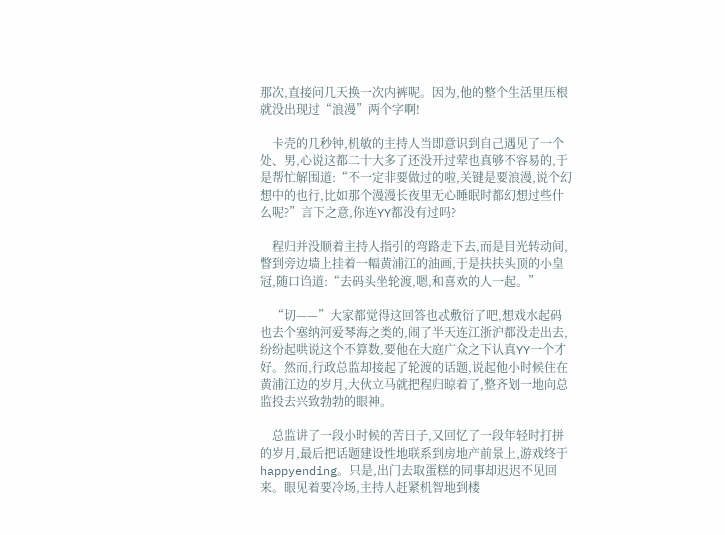那次,直接问几天换一次内裤呢。因为,他的整个生活里压根就没出现过“浪漫”两个字啊!

    卡壳的几秒钟,机敏的主持人当即意识到自己遇见了一个处、男,心说这都二十大多了还没开过荤也真够不容易的,于是帮忙解围道:“不一定非要做过的啦,关键是要浪漫,说个幻想中的也行,比如那个漫漫长夜里无心睡眠时都幻想过些什么呢?”言下之意,你连YY都没有过吗?

    程归并没顺着主持人指引的弯路走下去,而是目光转动间,瞥到旁边墙上挂着一幅黄浦江的油画,于是扶扶头顶的小皇冠,随口诌道:“去码头坐轮渡,嗯,和喜欢的人一起。”

    “切——”大家都觉得这回答也忒敷衍了吧,想戏水起码也去个塞纳河爱琴海之类的,闹了半天连江浙沪都没走出去,纷纷起哄说这个不算数,要他在大庭广众之下认真YY一个才好。然而,行政总监却接起了轮渡的话题,说起他小时候住在黄浦江边的岁月,大伙立马就把程归晾着了,整齐划一地向总监投去兴致勃勃的眼神。

    总监讲了一段小时候的苦日子,又回忆了一段年轻时打拼的岁月,最后把话题建设性地联系到房地产前景上,游戏终于happyending。只是,出门去取蛋糕的同事却迟迟不见回来。眼见着要冷场,主持人赶紧机智地到楼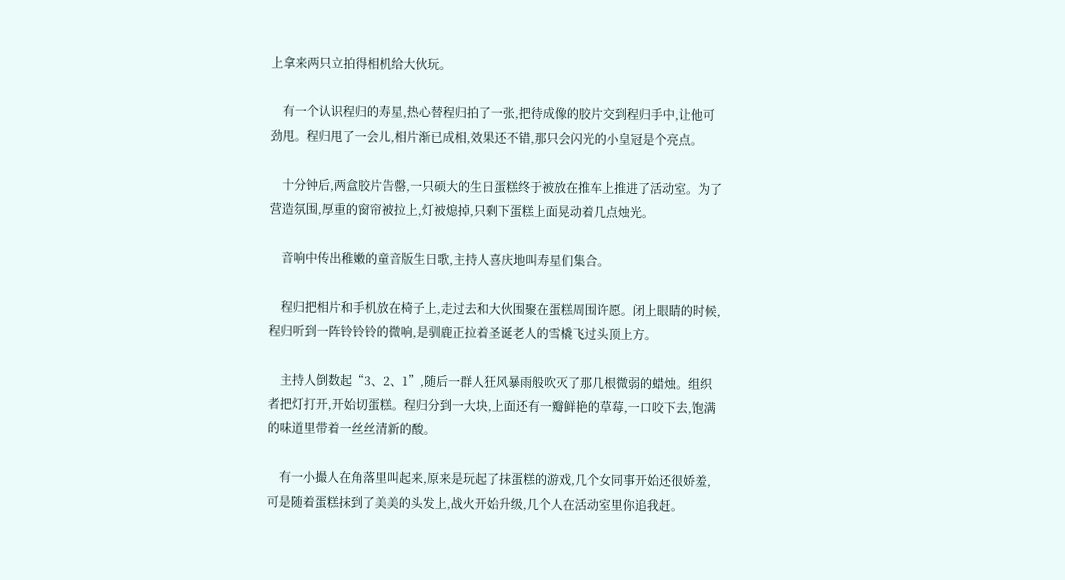上拿来两只立拍得相机给大伙玩。

    有一个认识程归的寿星,热心替程归拍了一张,把待成像的胶片交到程归手中,让他可劲甩。程归甩了一会儿,相片渐已成相,效果还不错,那只会闪光的小皇冠是个亮点。

    十分钟后,两盒胶片告罄,一只硕大的生日蛋糕终于被放在推车上推进了活动室。为了营造氛围,厚重的窗帘被拉上,灯被熄掉,只剩下蛋糕上面晃动着几点烛光。

    音响中传出稚嫩的童音版生日歌,主持人喜庆地叫寿星们集合。

    程归把相片和手机放在椅子上,走过去和大伙围聚在蛋糕周围许愿。闭上眼睛的时候,程归听到一阵铃铃铃的微响,是驯鹿正拉着圣诞老人的雪橇飞过头顶上方。

    主持人倒数起“3、2、1”,随后一群人狂风暴雨般吹灭了那几根微弱的蜡烛。组织者把灯打开,开始切蛋糕。程归分到一大块,上面还有一瓣鲜艳的草莓,一口咬下去,饱满的味道里带着一丝丝清新的酸。

    有一小撮人在角落里叫起来,原来是玩起了抹蛋糕的游戏,几个女同事开始还很娇羞,可是随着蛋糕抹到了美美的头发上,战火开始升级,几个人在活动室里你追我赶。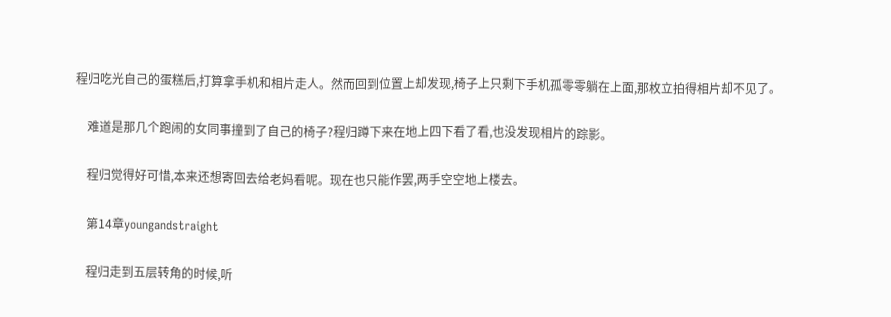程归吃光自己的蛋糕后,打算拿手机和相片走人。然而回到位置上却发现,椅子上只剩下手机孤零零躺在上面,那枚立拍得相片却不见了。

    难道是那几个跑闹的女同事撞到了自己的椅子?程归蹲下来在地上四下看了看,也没发现相片的踪影。

    程归觉得好可惜,本来还想寄回去给老妈看呢。现在也只能作罢,两手空空地上楼去。

    第14章youngandstraight

    程归走到五层转角的时候,听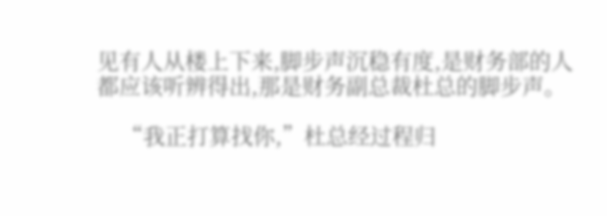见有人从楼上下来,脚步声沉稳有度,是财务部的人都应该听辨得出,那是财务副总裁杜总的脚步声。

    “我正打算找你,”杜总经过程归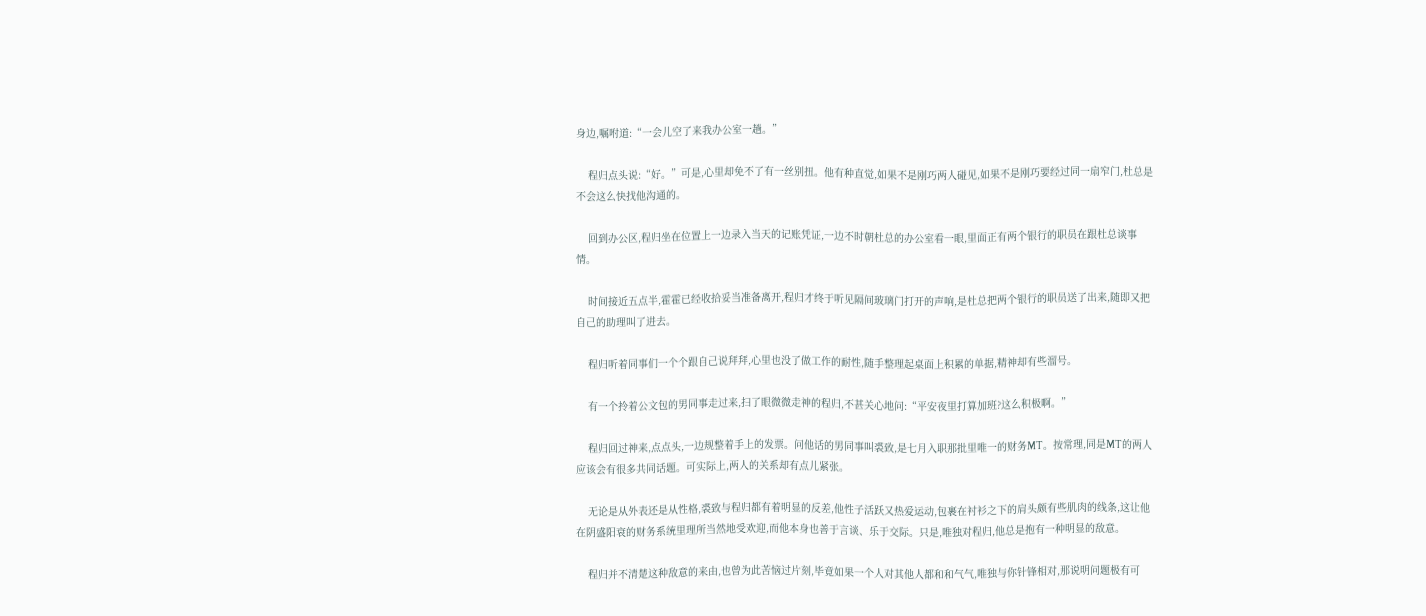身边,嘱咐道:“一会儿空了来我办公室一趟。”

    程归点头说:“好。”可是,心里却免不了有一丝别扭。他有种直觉,如果不是刚巧两人碰见,如果不是刚巧要经过同一扇窄门,杜总是不会这么快找他沟通的。

    回到办公区,程归坐在位置上一边录入当天的记账凭证,一边不时朝杜总的办公室看一眼,里面正有两个银行的职员在跟杜总谈事情。

    时间接近五点半,霍霍已经收拾妥当准备离开,程归才终于听见隔间玻璃门打开的声响,是杜总把两个银行的职员送了出来,随即又把自己的助理叫了进去。

    程归听着同事们一个个跟自己说拜拜,心里也没了做工作的耐性,随手整理起桌面上积累的单据,精神却有些溜号。

    有一个拎着公文包的男同事走过来,扫了眼微微走神的程归,不甚关心地问:“平安夜里打算加班?这么积极啊。”

    程归回过神来,点点头,一边规整着手上的发票。问他话的男同事叫裘致,是七月入职那批里唯一的财务MT。按常理,同是MT的两人应该会有很多共同话题。可实际上,两人的关系却有点儿紧张。

    无论是从外表还是从性格,裘致与程归都有着明显的反差,他性子活跃又热爱运动,包裹在衬衫之下的肩头颇有些肌肉的线条,这让他在阴盛阳衰的财务系统里理所当然地受欢迎,而他本身也善于言谈、乐于交际。只是,唯独对程归,他总是抱有一种明显的敌意。

    程归并不清楚这种敌意的来由,也曾为此苦恼过片刻,毕竟如果一个人对其他人都和和气气,唯独与你针锋相对,那说明问题极有可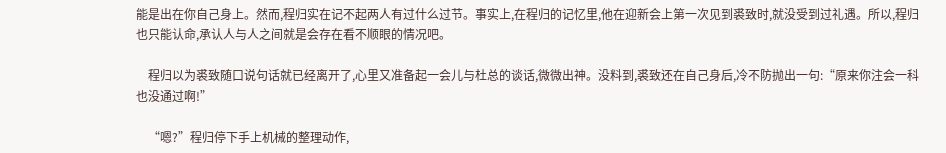能是出在你自己身上。然而,程归实在记不起两人有过什么过节。事实上,在程归的记忆里,他在迎新会上第一次见到裘致时,就没受到过礼遇。所以,程归也只能认命,承认人与人之间就是会存在看不顺眼的情况吧。

    程归以为裘致随口说句话就已经离开了,心里又准备起一会儿与杜总的谈话,微微出神。没料到,裘致还在自己身后,冷不防抛出一句:“原来你注会一科也没通过啊!”

    “嗯?”程归停下手上机械的整理动作,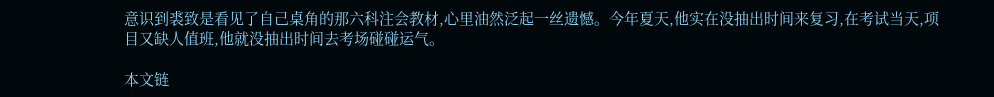意识到裘致是看见了自己桌角的那六科注会教材,心里油然泛起一丝遗憾。今年夏天,他实在没抽出时间来复习,在考试当天,项目又缺人值班,他就没抽出时间去考场碰碰运气。

本文链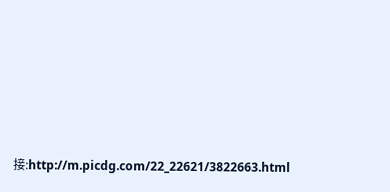接:http://m.picdg.com/22_22621/3822663.html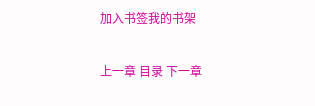加入书签我的书架

上一章 目录 下一章